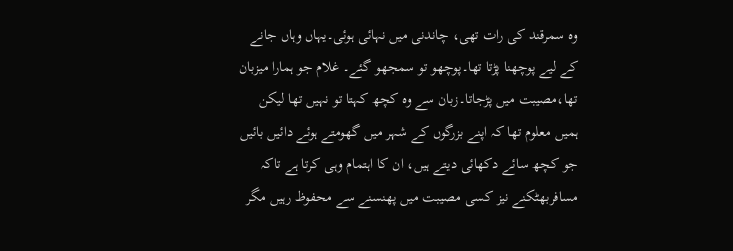وہ سمرقند کی رات تھی، چاندنی میں نہائی ہوئی۔یہاں وہاں جانے کے لیے پوچھنا پڑتا تھا۔پوچھو تو سمجھو گئے۔ غلام جو ہمارا میزبان تھا،مصیبت میں پڑجاتا۔زبان سے وہ کچھ کہتا تو نہیں تھا لیکن ہمیں معلوم تھا کہ اپنے بزرگوں کے شہر میں گھومتے ہوئے دائیں بائیں جو کچھ سائے دکھائی دیتے ہیں، ان کا اہتمام وہی کرتا ہے تاکہ مسافربھٹکنے نیز کسی مصیبت میں پھنسنے سے محفوظ رہیں مگر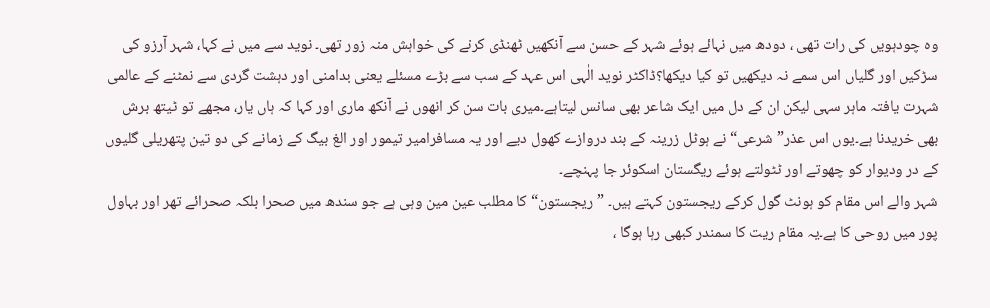وہ چودہویں کی رات تھی ، دودھ میں نہائے ہوئے شہر کے حسن سے آنکھیں ٹھنڈی کرنے کی خواہش منہ زور تھی۔ نوید سے میں نے کہا، شہر آرزو کی سڑکیں اور گلیاں اس سمے نہ دیکھیں تو کیا دیکھا؟ڈاکٹر نوید الٰہی اس عہد کے سب سے بڑے مسئلے یعنی بدامنی اور دہشت گردی سے نمٹنے کے عالمی شہرت یافتہ ماہر سہی لیکن ان کے دل میں ایک شاعر بھی سانس لیتاہے۔میری بات سن کر انھوں نے آنکھ ماری اور کہا کہ ہاں یار، مجھے تو ٹیتھ برش بھی خریدنا ہے۔یوں اس عذر” شرعی“ نے ہوٹل زرینہ کے بند دروازے کھول دیے اور یہ مسافرامیر تیمور اور الغ بیگ کے زمانے کی دو تین پتھریلی گلیوں کے در ودیوار کو چھوتے اور ٹٹولتے ہوئے ریگستان اسکوئر جا پہنچے۔
شہر والے اس مقام کو ہونٹ گول کرکے ریجستون کہتے ہیں۔ ”ریجستون“ کا مطلب عین مین وہی ہے جو سندھ میں صحرا بلکہ صحرائے تھر اور بہاول پور میں روحی کا ہے۔یہ مقام ریت کا سمندر کبھی رہا ہوگا ،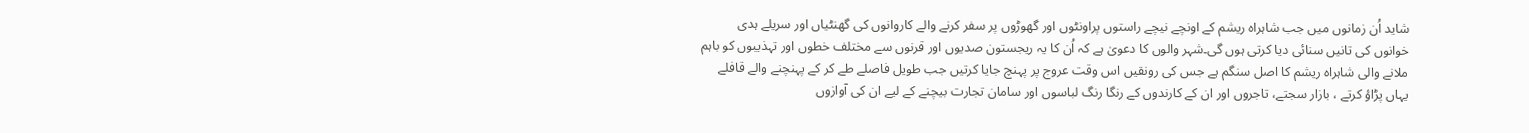شاید اُن زمانوں میں جب شاہراہ ریشم کے اونچے نیچے راستوں پراونٹوں اور گھوڑوں پر سفر کرنے والے کاروانوں کی گھنٹیاں اور سریلے ہدی خوانوں کی تانیں سنائی دیا کرتی ہوں گی۔شہر والوں کا دعویٰ ہے کہ اُن کا یہ ریجستون صدیوں اور قرنوں سے مختلف خطوں اور تہذیبوں کو باہم ملانے والی شاہراہ ریشم کا اصل سنگم ہے جس کی رونقیں اس وقت عروج پر پہنچ جایا کرتیں جب طویل فاصلے طے کر کے پہنچنے والے قافلے یہاں پڑاؤ کرتے ، بازار سجتے، تاجروں اور ان کے کارندوں کے رنگا رنگ لباسوں اور سامان تجارت بیچنے کے لیے ان کی آوازوں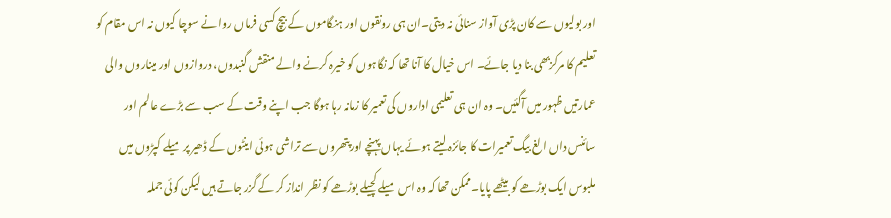اور بولیوں سے کان پڑی آواز سنائی نہ دیتی۔ان ہی رونقوں اور ہنگاموں کے بیچ کسی فرماں روا نے سوچا کیوں نہ اس مقام کو تعلیم کا مرکزبھی بنا دیا جائے۔ اس خیال کا آنا تھا کہ نگاہوں کو خیرہ کرنے والے منقش گنبدوں، دروازوں اور میناروں والی عمارتیں ظہور میں آگئیں۔ وہ ان ہی تعلیمی اداروں کی تعمیر کا زمانہ رہا ہوگا جب اپنے وقت کے سب سے بڑے عالم اور سائنس داں الغ بیگ تعمیرات کا جائزہ لیتے ہوئے یہاں پہنچے اورپتھروں سے تراشی ہوئی اینٹوں کے ڈھیر پر میلے کپڑوں میں ملبوس ایک بوڑھے کو بیٹھے پایا۔ممکن تھا کہ وہ اس میلے کچیلے بوڑھے کو نظر انداز کر کے گزر جاتے ہیں لیکن کوئی جملہ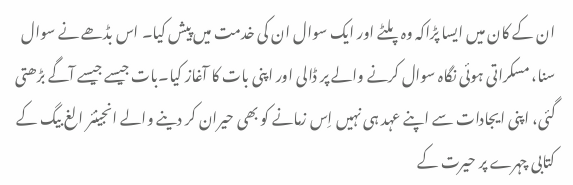ان کے کان میں ایسا پڑاکہ وہ پلٹے اور ایک سوال ان کی خدمت میں پیش کیا۔ اس بڈھے نے سوال سنا، مسکراتی ہوئی نگاہ سوال کرنے والے پر ڈالی اور اپنی بات کا آغاز کیا۔بات جیسے جیسے آگے بڑھتی گئی، اپنی ایجادات سے اپنے عہد ہی نہیں اِس زمانے کو بھی حیران کر دینے والے انجینئر الغ بیگ کے کتابی چہرے پر حیرت کے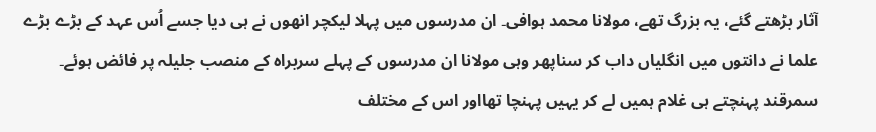آثار بڑھتے گئے، یہ بزرگ تھے، مولانا محمد ہوافی۔ ان مدرسوں میں پہلا لیکچر انھوں نے ہی دیا جسے اُس عہد کے بڑے بڑے علما نے دانتوں میں انگلیاں داب کر سناپھر وہی مولانا ان مدرسوں کے پہلے سربراہ کے منصب جلیلہ پر فائض ہوئے۔
سمرقند پہنچتے ہی غلام ہمیں لے کر یہیں پہنچا تھااور اس کے مختلف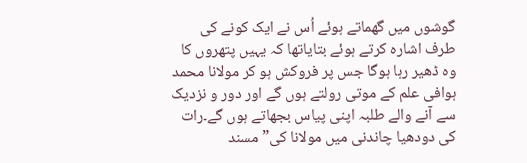گوشوں میں گھماتے ہوئے اُس نے ایک کونے کی طرف اشارہ کرتے ہوئے بتایاتھا کہ یہیں پتھروں کا وہ ڈھیر رہا ہوگا جس پر فروکش ہو کر مولانا محمد ہوافی علم کے موتی رولتے ہوں گے اور دور و نزدیک سے آنے والے طلبہ اپنی پیاس بجھاتے ہوں گے۔رات کی دودھیا چاندنی میں مولانا کی” مسند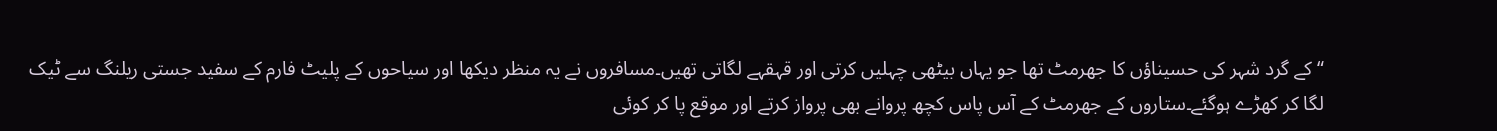“کے گرد شہر کی حسیناؤں کا جھرمٹ تھا جو یہاں بیٹھی چہلیں کرتی اور قہقہے لگاتی تھیں۔مسافروں نے یہ منظر دیکھا اور سیاحوں کے پلیٹ فارم کے سفید جستی ریلنگ سے ٹیک لگا کر کھڑے ہوگئے۔ستاروں کے جھرمٹ کے آس پاس کچھ پروانے بھی پرواز کرتے اور موقع پا کر کوئی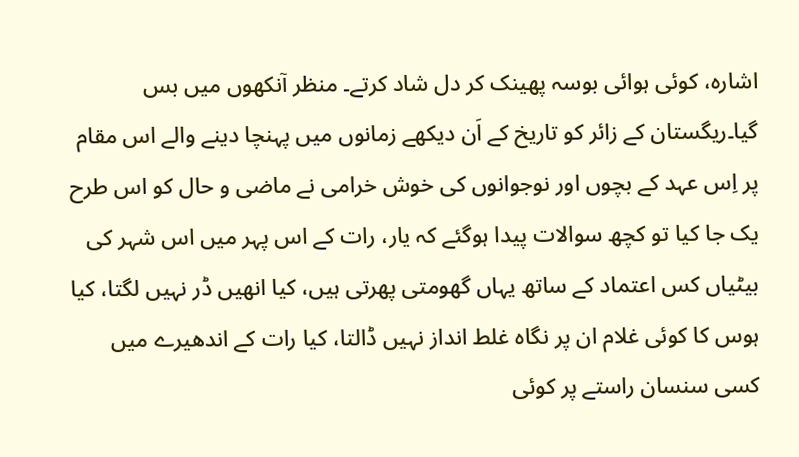اشارہ، کوئی ہوائی بوسہ پھینک کر دل شاد کرتے۔ منظر آنکھوں میں بس گیا۔ریگستان کے زائر کو تاریخ کے اَن دیکھے زمانوں میں پہنچا دینے والے اس مقام پر اِس عہد کے بچوں اور نوجوانوں کی خوش خرامی نے ماضی و حال کو اس طرح یک جا کیا تو کچھ سوالات پیدا ہوگئے کہ یار، رات کے اس پہر میں اس شہر کی بیٹیاں کس اعتماد کے ساتھ یہاں گھومتی پھرتی ہیں، کیا انھیں ڈر نہیں لگتا، کیا ہوس کا کوئی غلام ان پر نگاہ غلط انداز نہیں ڈالتا، کیا رات کے اندھیرے میں کسی سنسان راستے پر کوئی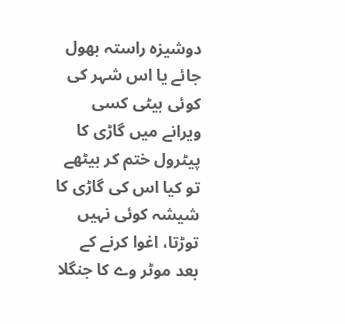دوشیزہ راستہ بھول جائے یا اس شہر کی کوئی بیٹی کسی ویرانے میں گاڑی کا پیٹرول ختم کر بیٹھے تو کیا اس کی گاڑی کا شیشہ کوئی نہیں توڑتا، اغوا کرنے کے بعد موٹر وے کا جنگلا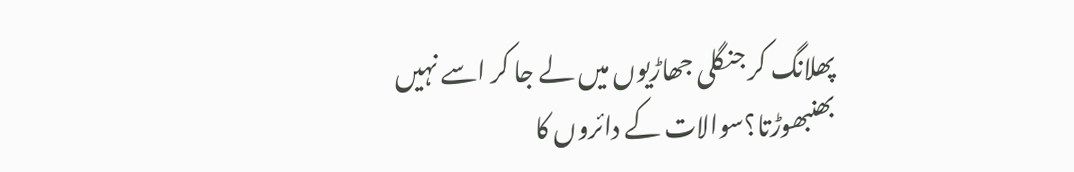پھلانگ کر جنگلی جھاڑیوں میں لے جا کر اسے نہیں بھنبھوڑتا؟سوالات کے دائروں کا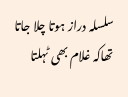سلسلہ دراز ہوتا چلا جاتا تھاکہ غلام بھی ٹہلتا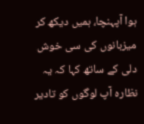ہوا آپہنچا، ہمیں دیکھ کر میزبانوں کی سی خوش دلی کے ساتھ کہا کہ یہ نظارہ آپ لوگوں کو تادیر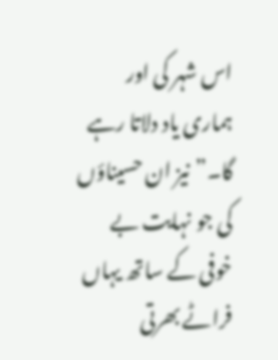اس شہر کی اور ہماری یاد دلاتا رہے گا۔”نیز ان حسیناؤں کی جو نہایت بے خوفی کے ساتھ یہاں فراٹے بھرتی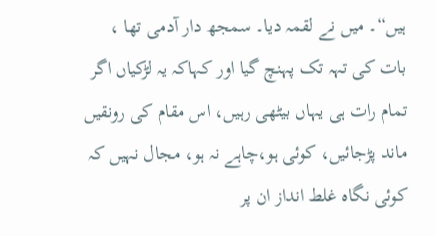ہیں“۔ میں نے لقمہ دیا۔ سمجھ دار آدمی تھا ، بات کی تہہ تک پہنچ گیا اور کہاکہ یہ لڑکیاں اگر تمام رات ہی یہاں بیٹھی رہیں، اس مقام کی رونقیں ماند پڑجائیں، کوئی ہو،چاہے نہ ہو، مجال نہیں کہ کوئی نگاہ غلط انداز ان پر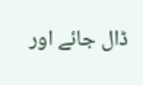ڈال جائے اور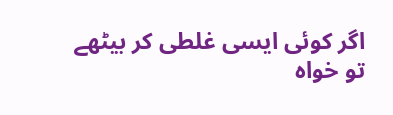اگر کوئی ایسی غلطی کر بیٹھے تو خواہ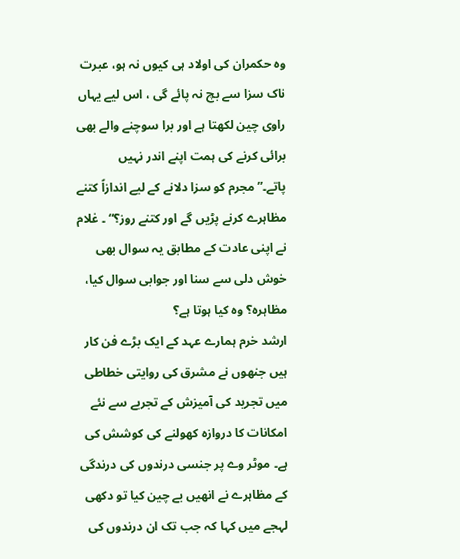وہ حکمران کی اولاد ہی کیوں نہ ہو، عبرت ناک سزا سے بچ نہ پائے گی ، اس لیے یہاں راوی چین لکھتا ہے اور برا سوچنے والے بھی برائی کرنے کی ہمت اپنے اندر نہیں پاتے۔”مجرم کو سزا دلانے کے لیے اندازاً کتنے مظاہرے کرنے پڑیں گے اور کتنے روز؟“ ۔ غلام نے اپنی عادت کے مطابق یہ سوال بھی خوش دلی سے سنا اور جوابی سوال کیا، مظاہرہ؟ وہ کیا ہوتا ہے؟
ارشد خرم ہمارے عہد کے ایک بڑے فن کار ہیں جنھوں نے مشرق کی روایتی خطاطی میں تجرید کی آمیزش کے تجربے سے نئے امکانات کا دروازہ کھولنے کی کوشش کی ہے۔ موٹر وے پر جنسی درندوں کی درندگی کے مظاہرے نے انھیں بے چین کیا تو دکھی لہجے میں کہا کہ جب تک ان درندوں کی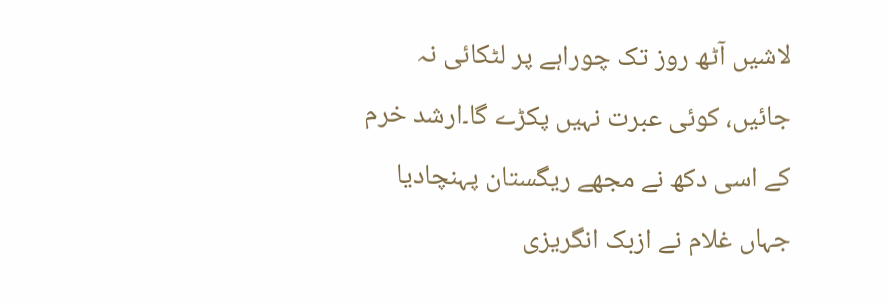لاشیں آٹھ روز تک چوراہے پر لٹکائی نہ جائیں، کوئی عبرت نہیں پکڑے گا۔ارشد خرم کے اسی دکھ نے مجھے ریگستان پہنچادیا جہاں غلام نے ازبک انگریزی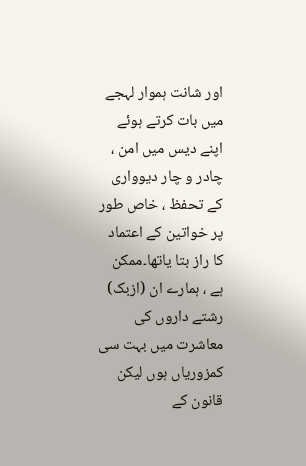اور شانت ہموار لہجے میں بات کرتے ہوئے اپنے دیس میں امن ، چادر و چار دیوواری کے تحفظ ، خاص طور پر خواتین کے اعتماد کا راز بتا یاتھا۔ممکن ہے ، ہمارے ان (ازبک) رشتے داروں کی معاشرت میں بہت سی کمزوریاں ہوں لیکن قانون کے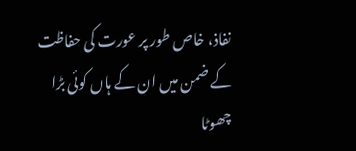نفاذ، خاص طور پر عورت کی حفاظت کے ضمن میں ان کے ہاں کوئی بڑا چھوٹا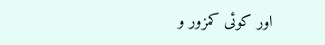اور کوئی کمزور و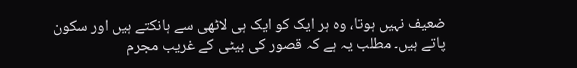ضعیف نہیں ہوتا، وہ ہر ایک کو ایک ہی لاٹھی سے ہانکتے ہیں اور سکون پاتے ہیں۔ مطلب یہ ہے کہ قصور کی بیٹی کے غریب مجرم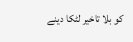کو بلا تاخیر لٹکا دینے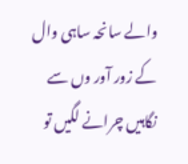والے سانحہ ساہی وال کے زور آور وں سے نگاہیں چرانے لگیں تو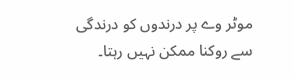موٹر وے پر درندوں کو درندگی سے روکنا ممکن نہیں رہتا۔